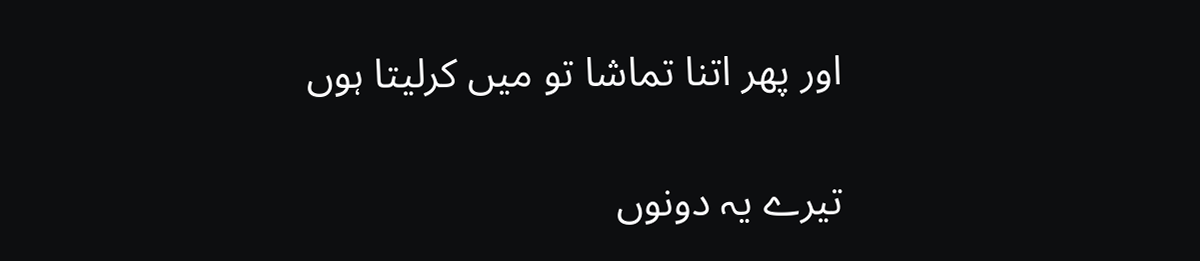اور پھر اتنا تماشا تو میں کرلیتا ہوں

تیرے یہ دونوں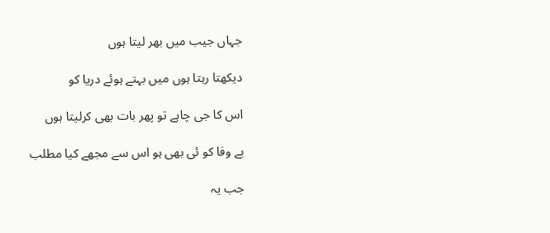جہاں جیب میں بھر لیتا ہوں

دیکھتا رہتا ہوں میں بہتے ہوئے دریا کو

اس کا جی چاہے تو پھر بات بھی کرلیتا ہوں

بے وفا کو ئی بھی ہو اس سے مجھے کیا مطلب

جب یہ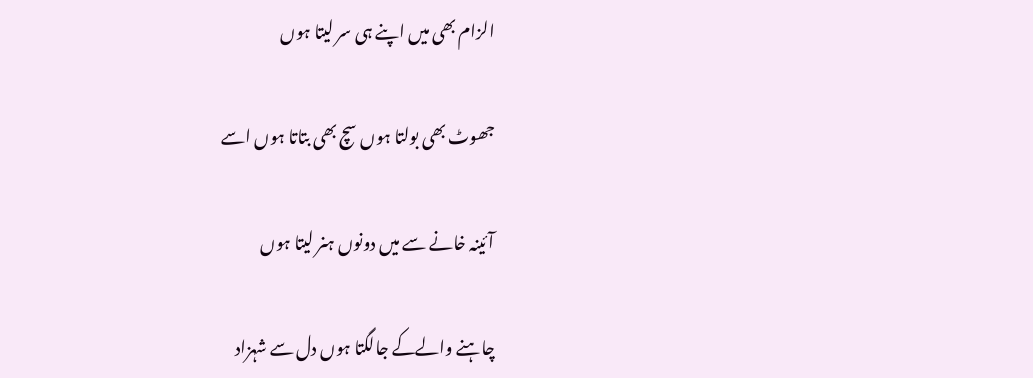الزام بھی میں اپنے ہی سر لیتا ہوں

جھوٹ بھی بولتا ہوں سچ بھی بتاتا ہوں اسے

آئینہ خانے سے میں دونوں ہنر لیتا ہوں

چاہنے والےکے جالگتا ہوں دل سے شہزاد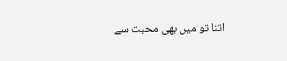اتنا تو میں بھی محبت سے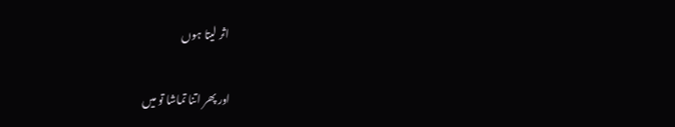اثر لیتا ہوں

اور پھر اتنا تماشا تو میں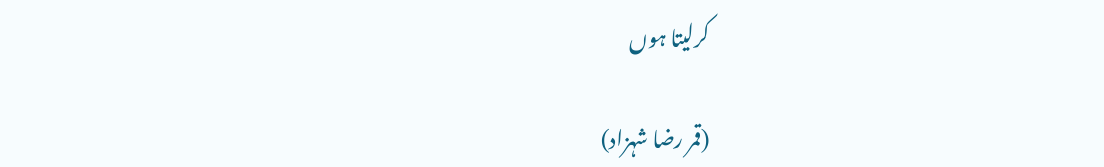کرلیتا ہوں

(قمر رضا شہزاد)